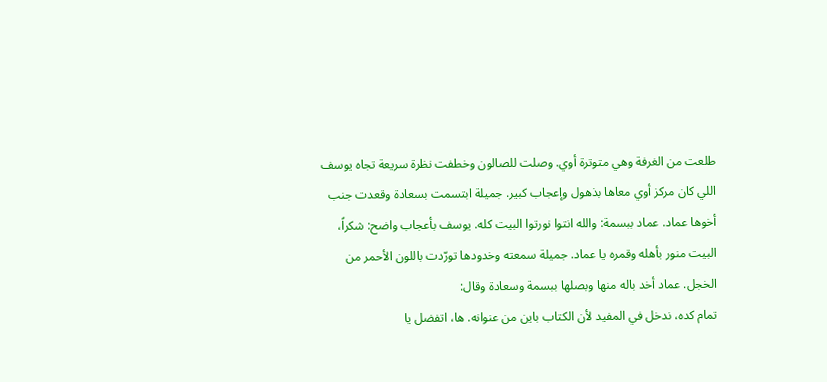طلعت من الغرفة وهي متوترة أوي. وصلت للصالون وخطفت نظرة سريعة تجاه يوسف اللي كان مركز أوي معاها بذهول وإعجاب كبير. جميلة ابتسمت بسعادة وقعدت جنب أخوها عماد. عماد ببسمة: والله انتوا نورتوا البيت كله. يوسف بأعجاب واضح: شكراً، البيت منور بأهله وقمره يا عماد. جميلة سمعته وخدودها تورّدت باللون الأحمر من الخجل. عماد أخد باله منها وبصلها ببسمة وسعادة وقال:
تمام كده، ندخل في المفيد لأن الكتاب باين من عنوانه. ها، اتفضل يا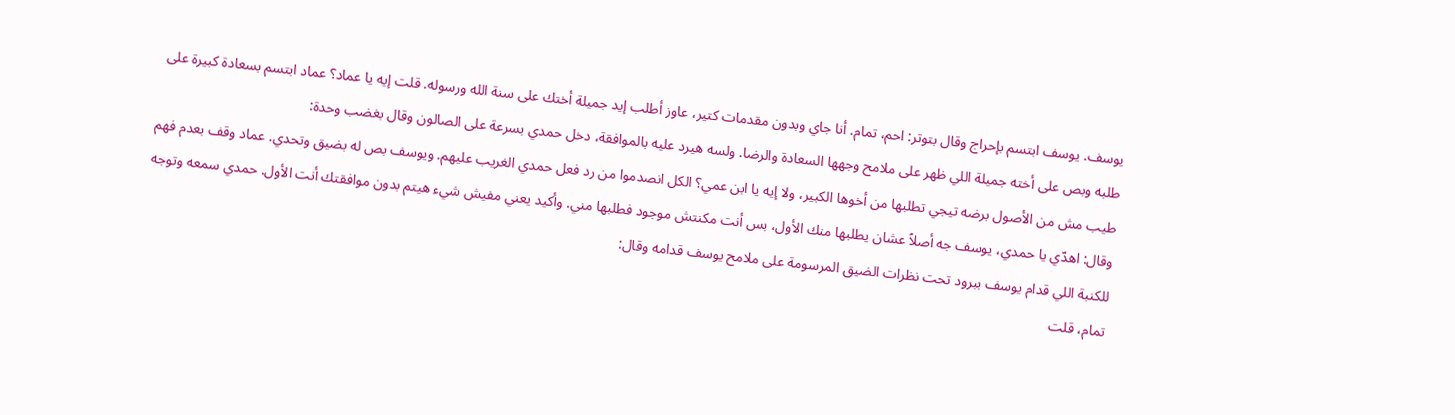يوسف. يوسف ابتسم بإحراج وقال بتوتر: احم، تمام. أنا جاي وبدون مقدمات كتير، عاوز أطلب إيد جميلة أختك على سنة الله ورسوله. قلت إيه يا عماد؟ عماد ابتسم بسعادة كبيرة على طلبه وبص على أخته جميلة اللي ظهر على ملامح وجهها السعادة والرضا. ولسه هيرد عليه بالموافقة، دخل حمدي بسرعة على الصالون وقال بغضب وحدة:
طيب مش من الأصول برضه تيجي تطلبها من أخوها الكبير، ولا إيه يا ابن عمي؟ الكل انصدموا من رد فعل حمدي الغريب عليهم. ويوسف بص له بضيق وتحدي. عماد وقف بعدم فهم وقال: اهدّي يا حمدي، يوسف جه أصلاً عشان يطلبها منك الأول، بس أنت مكنتش موجود فطلبها مني. وأكيد يعني مفيش شيء هيتم بدون موافقتك أنت الأول. حمدي سمعه وتوجه للكنبة اللي قدام يوسف ببرود تحت نظرات الضيق المرسومة على ملامح يوسف قدامه وقال:
تمام، قلت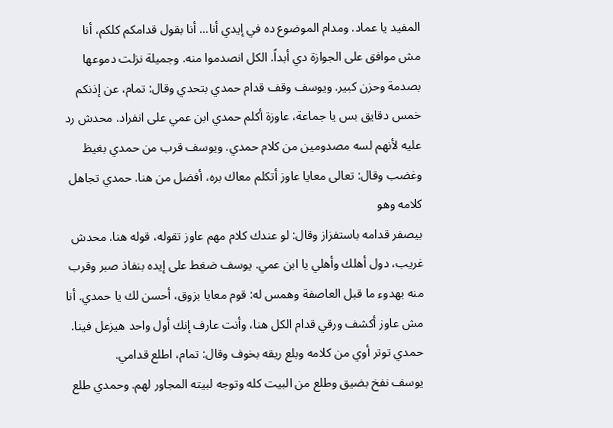المفيد يا عماد. ومدام الموضوع ده في إيدي أنا... أنا بقول قدامكم كلكم، أنا مش موافق على الجوازة دي أبداً. الكل انصدموا منه. وجميلة نزلت دموعها بصدمة وحزن كبير. ويوسف وقف قدام حمدي بتحدي وقال: تمام، عن إذنكم خمس دقايق بس يا جماعة، عاوزة أكلم حمدي ابن عمي على انفراد. محدش رد عليه لأنهم لسه مصدومين من كلام حمدي. ويوسف قرب من حمدي بغيظ وغضب وقال: تعالى معايا عاوز أتكلم معاك بره، أفضل من هنا. حمدي تجاهل كلامه وهو
بيصفر قدامه باستفزاز وقال: لو عندك كلام مهم عاوز تقوله، قوله هنا. محدش غريب، دول أهلك وأهلي يا ابن عمي. يوسف ضغط على إيده بنفاذ صبر وقرب منه بهدوء ما قبل العاصفة وهمس له: قوم معايا بزوق، أحسن لك يا حمدي. أنا مش عاوز أكشف ورقي قدام الكل هنا، وأنت عارف إنك أول واحد هيزعل فينا. حمدي توتر أوي من كلامه وبلع ريقه بخوف وقال: تمام، اطلع قدامي.
يوسف نفخ بضيق وطلع من البيت كله وتوجه لبيته المجاور لهم. وحمدي طلع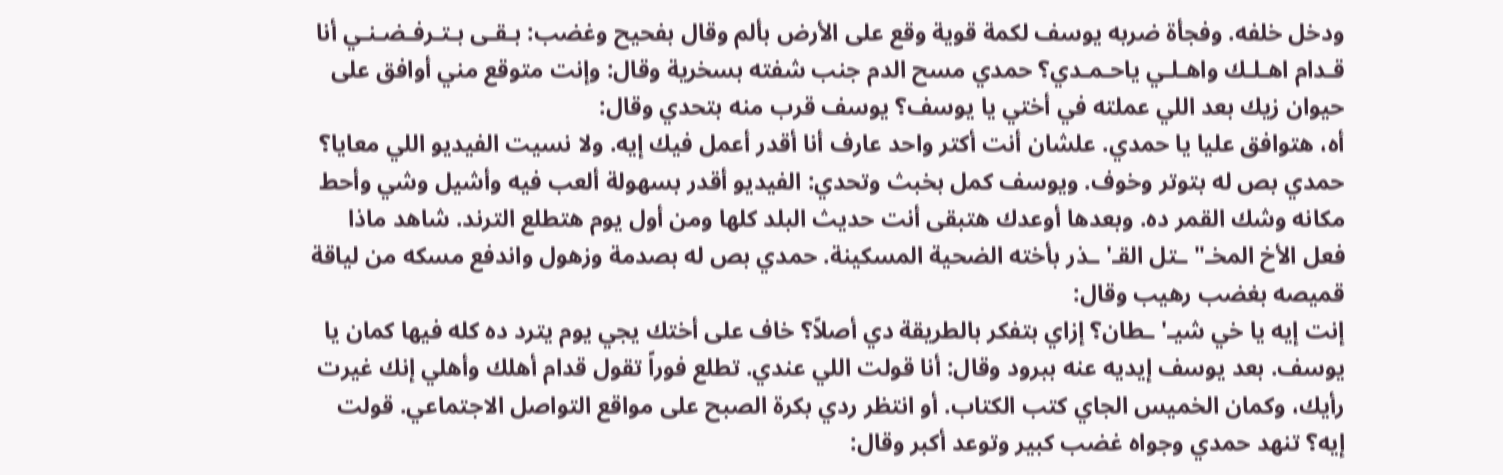ودخل خلفه. وفجأة ضربه يوسف لكمة قوية وقع على الأرض بألم وقال بفحيح وغضب: بـقـى بـتـرفـضـنـي أنا قـدام اهـلـك واهـلـي ياحـمـدي؟ حمدي مسح الدم جنب شفته بسخرية وقال: وإنت متوقع مني أوافق على حيوان زيك بعد اللي عملته في أختي يا يوسف؟ يوسف قرب منه بتحدي وقال:
أه، هتوافق عليا يا حمدي. علشان أنت أكتر واحد عارف أنا أقدر أعمل فيك إيه. ولا نسيت الفيديو اللي معايا؟ حمدي بص له بتوتر وخوف. ويوسف كمل بخبث وتحدي: الفيديو أقدر بسهولة ألعب فيه وأشيل وشي وأحط مكانه وشك القمر ده. وبعدها أوعدك هتبقى أنت حديث البلد كلها ومن أول يوم هتطلع الترند. شاهد ماذا فعل الأخ المخـ"ـتل القـ'ـذر بأخته الضحية المسكينة. حمدي بص له بصدمة وزهول واندفع مسكه من لياقة قميصه بغضب رهيب وقال:
إنت إيه يا خي شيـ'ـطان؟ إزاي بتفكر بالطريقة دي أصلاً؟ خاف على أختك يجي يوم يترد ده كله فيها كمان يا يوسف. بعد يوسف إيديه عنه ببرود وقال: أنا قولت اللي عندي. تطلع فوراً تقول قدام أهلك وأهلي إنك غيرت رأيك، وكمان الخميس الجاي كتب الكتاب. أو انتظر ردي بكرة الصبح على مواقع التواصل الاجتماعي. قولت إيه؟ تنهد حمدي وجواه غضب كبير وتوعد أكبر وقال: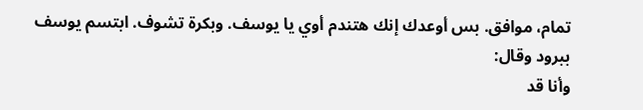تمام، موافق. بس أوعدك إنك هتندم أوي يا يوسف. وبكرة تشوف. ابتسم يوسف ببرود وقال:
وأنا قد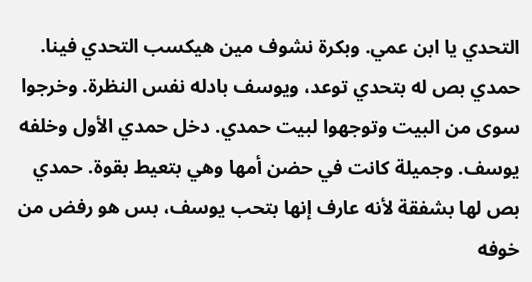التحدي يا ابن عمي. وبكرة نشوف مين هيكسب التحدي فينا. حمدي بص له بتحدي توعد، ويوسف بادله نفس النظرة. وخرجوا سوى من البيت وتوجهوا لبيت حمدي. دخل حمدي الأول وخلفه يوسف. وجميلة كانت في حضن أمها وهي بتعيط بقوة. حمدي بص لها بشفقة لأنه عارف إنها بتحب يوسف، بس هو رفض من خوفه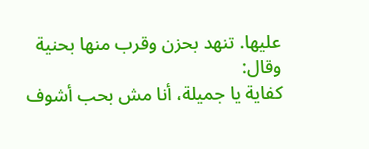عليها. تنهد بحزن وقرب منها بحنية وقال:
كفاية يا جميلة، أنا مش بحب أشوف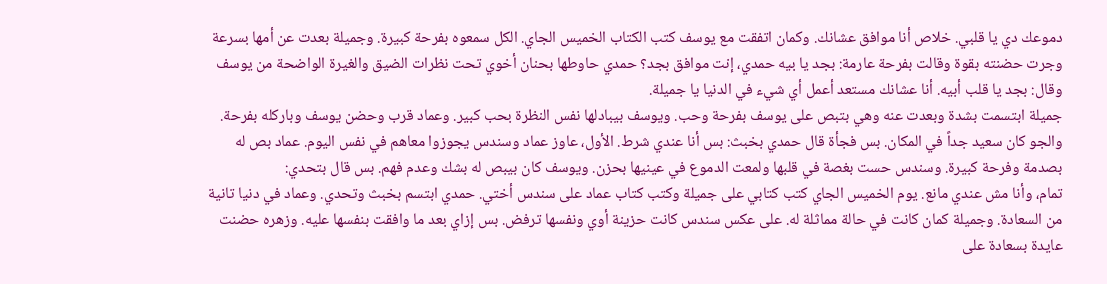دموعك دي يا قلبي. خلاص أنا موافق عشانك. وكمان اتفقت مع يوسف كتب الكتاب الخميس الجاي. الكل سمعوه بفرحة كبيرة. وجميلة بعدت عن أمها بسرعة وجرت حضنته بقوة وقالت بفرحة عارمة: بجد يا بيه حمدي، إنت موافق بجد؟ حمدي حاوطها بحنان أخوي تحت نظرات الضيق والغيرة الواضحة من يوسف وقال: بجد يا قلب أبيه. أنا عشانك مستعد أعمل أي شيء في الدنيا يا جميلة.
جميلة ابتسمت بشدة وبعدت عنه وهي بتبص على يوسف بفرحة وحب. ويوسف بيبادلها نفس النظرة بحب كبير. وعماد قرب وحضن يوسف وباركله بفرحة. والجو كان سعيد جداً في المكان. بس فجأة قال حمدي بخبث: بس أنا عندي شرط. الأول، عاوز عماد وسندس يجوزوا معاهم في نفس اليوم. عماد بص له بصدمة وفرحة كبيرة. وسندس حست بغصة في قلبها ولمعت الدموع في عينيها بحزن. ويوسف كان بيبص له بشك وعدم فهم. بس قال بتحدي:
تمام، وأنا مش عندي مانع. يوم الخميس الجاي كتب كتابي على جميلة وكتب كتاب عماد على سندس أختي. حمدي ابتسم بخبث وتحدي. وعماد في دنيا تانية من السعادة. وجميلة كمان كانت في حالة مماثلة له. على عكس سندس كانت حزينة أوي ونفسها ترفض. بس إزاي بعد ما وافقت بنفسها عليه. وزهره حضنت عايدة بسعادة على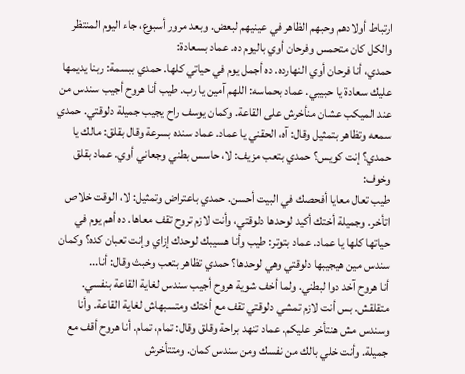ارتباط أولادهم وحبهم الظاهر في عينيهم لبعض. وبعد مرور أسبوع، جاء اليوم المنتظر والكل كان متحمس وفرحان أوي باليوم ده. عماد بسعادة:
حمدي، أنا فرحان أوي النهارده. ده أجمل يوم في حياتي كلها. حمدي ببسمة: ربنا يديمها عليك سعادة يا حبيبي. عماد بحماسه: اللهم آمين يا رب. طيب أنا هروح أجيب سندس من عند الميكب عشان منأخرش على القاعة. وكمان يوسف راح يجيب جميلة دلوقتي. حمدي سمعه وتظاهر بتمثيل وقال: آه، الحقني يا عماد. عماد سنده بسرعة وقال بقلق: مالك يا حمدي؟ إنت كويس؟ حمدي بتعب مزيف: لا، حاسس بطني وجعاني أوي. عماد بقلق وخوف:
طيب تعال معايا أفحصك في البيت أحسن. حمدي باعتراض وتمثيل: لا، الوقت خلاص اتأخر. وجميلة أختك أكيد لوحدها دلوقتي، وأنت لازم تروح تقف معاها. ده أهم يوم في حياتها كلها يا عماد. عماد بتوتر: طيب وأنا هسيبك لوحدك إزاي وإنت تعبان كده؟ وكمان سندس مين هيجيبها دلوقتي وهي لوحدها؟ حمدي تظاهر بتعب وخبث وقال: أنا...
أنا هروح آخد دوا لبطني. ولما أخف شوية هروح أجيب سندس لغاية القاعة بنفسي. متقلقش. بس أنت لازم تمشي دلوقتي تقف مع أختك ومتسبهاش لغاية القاعة. وأنا وسندس مش هنتأخر عليكم. عماد تنهد براحة وقلق وقال: تمام، تمام. أنا هروح أقف مع جميلة. وأنت خلي بالك من نفسك ومن سندس كمان. ومتتأخرش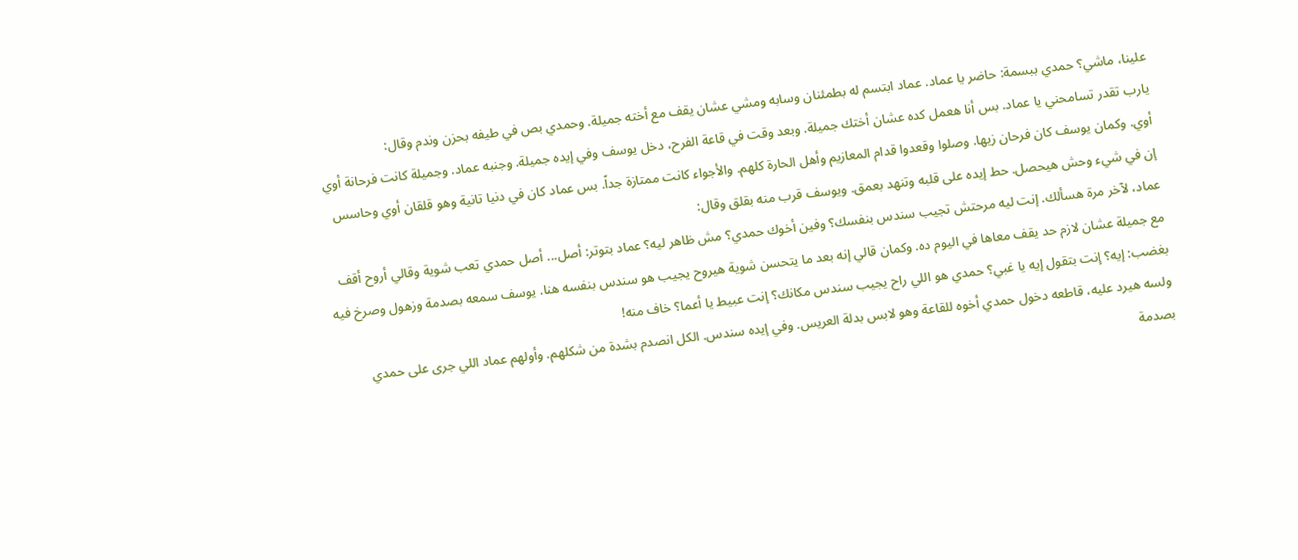علينا، ماشي؟ حمدي ببسمة: حاضر يا عماد. عماد ابتسم له بطمئنان وسابه ومشي عشان يقف مع أخته جميلة. وحمدي بص في طيفه بحزن وندم وقال:
يارب تقدر تسامحني يا عماد. بس أنا هعمل كده عشان أختك جميلة. وبعد وقت في قاعة الفرح، دخل يوسف وفي إيده جميلة. وجنبه عماد. وجميلة كانت فرحانة أوي أوي. وكمان يوسف كان فرحان زيها. وصلوا وقعدوا قدام المعازيم وأهل الحارة كلهم. والأجواء كانت ممتازة جداً. بس عماد كان في دنيا تانية وهو قلقان أوي وحاسس إن في شيء وحش هيحصل. حط إيده على قلبه وتنهد بعمق. ويوسف قرب منه بقلق وقال:
عماد، لآخر مرة هسألك. إنت ليه مرحتش تجيب سندس بنفسك؟ وفين أخوك حمدي؟ مش ظاهر ليه؟ عماد بتوتر: أصل... أصل حمدي تعب شوية وقالي أروح أقف مع جميلة عشان لازم حد يقف معاها في اليوم ده. وكمان قالي إنه بعد ما يتحسن شوية هيروح يجيب هو سندس بنفسه هنا. يوسف سمعه بصدمة وزهول وصرخ فيه بغضب: إيه؟ إنت بتقول إيه يا غبي؟ حمدي هو اللي راح يجيب سندس مكانك؟ إنت عبيط يا أعما؟ خاف منه!
ولسه هيرد عليه، قاطعه دخول حمدي أخوه للقاعة وهو لابس بدلة العريس. وفي إيده سندس. الكل انصدم بشدة من شكلهم. وأولهم عماد اللي جرى على حمدي بصدمة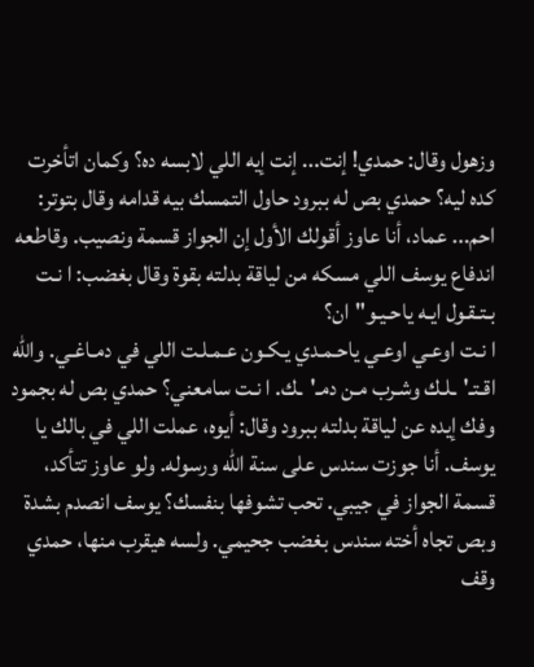وزهول وقال: حمدي! إنت... إنت إيه اللي لابسه ده؟ وكمان اتأخرت كده ليه؟ حمدي بص له ببرود حاول التمسك بيه قدامه وقال بتوتر: احم... عماد، أنا عاوز أقولك الأول إن الجواز قسمة ونصيب. وقاطعه اندفاع يوسف اللي مسكه من لياقة بدلته بقوة وقال بغضب: ا نـت بـتـقـول ايـه ياحـيـو"ان؟
ا نـت اوعـي اوعـي ياحـمـدي يـكـون عـمـلـت اللي في دمـاغـي. والله اقـتـ'ـلـك وشـرب مـن دمـ'ـك. ا نـت سامعني؟ حمدي بص له بجمود وفك إيده عن لياقة بدلته ببرود وقال: أيوه، عملت اللي في بالك يا يوسف. أنا جوزت سندس على سنة الله ورسوله. ولو عاوز تتأكد، قسمة الجواز في جيبي. تحب تشوفها بنفسك؟ يوسف انصدم بشدة وبص تجاه أخته سندس بغضب جحيمي. ولسه هيقرب منها، حمدي وقف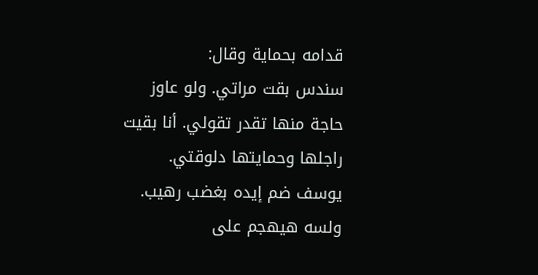قدامه بحماية وقال:
سندس بقت مراتي. ولو عاوز حاجة منها تقدر تقولي. أنا بقيت راجلها وحمايتها دلوقتي. يوسف ضم إيده بغضب رهيب. ولسه هيهجم على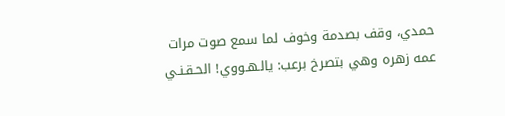حمدي، وقف بصدمة وخوف لما سمع صوت مرات عمه زهره وهي بتصرخ برعب: يالـهـووي! الحـقـنـي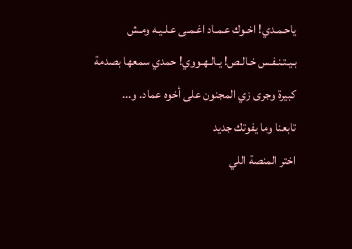ياحـمـدي! اخـوك عـمـاد اغـمـى عـلـيـه ومـش بـيـتـنـفـس خـالـص! يـالـهـووي! حمدي سمعها بصدمة كبيرة وجرى زي المجنون على أخوه عماد. و...
تابعنا وما يفوتك جديد
اختر المنصة اللي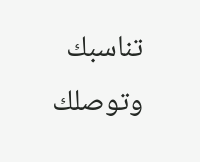تناسبك وتوصلك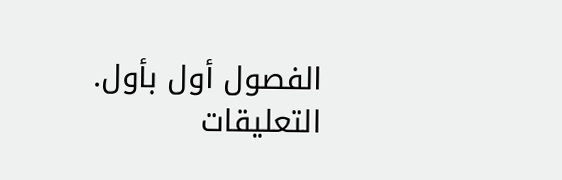الفصول أول بأول.
التعليقات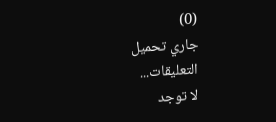(0)
جاري تحميل التعليقات...
لا توجد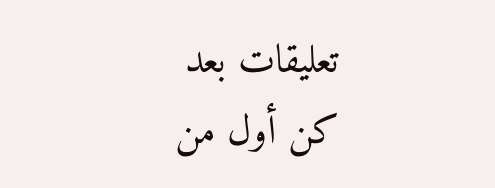تعليقات بعد
كن أول من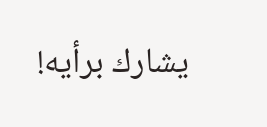يشارك برأيه!